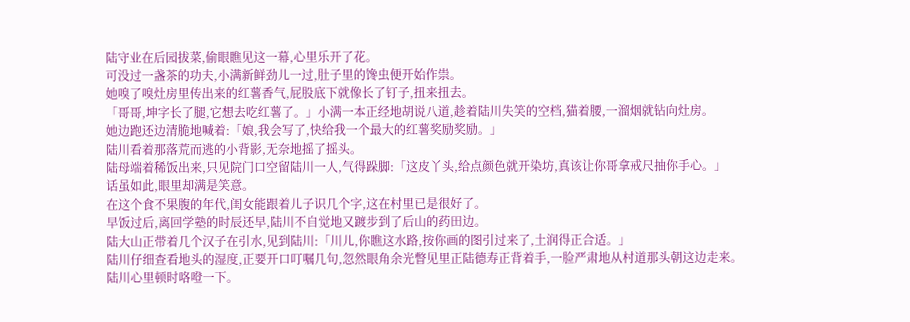陆守业在后园拔菜,偷眼瞧见这一幕,心里乐开了花。
可没过一盏茶的功夫,小满新鲜劲儿一过,肚子里的馋虫便开始作祟。
她嗅了嗅灶房里传出来的红薯香气,屁股底下就像长了钉子,扭来扭去。
「哥哥,坤字长了腿,它想去吃红薯了。」小满一本正经地胡说八道,趁着陆川失笑的空档,猫着腰,一溜烟就钻向灶房。
她边跑还边清脆地喊着:「娘,我会写了,快给我一个最大的红薯奖励奖励。」
陆川看着那落荒而逃的小背影,无奈地摇了摇头。
陆母端着稀饭出来,只见院门口空留陆川一人,气得跺脚:「这皮丫头,给点颜色就开染坊,真该让你哥拿戒尺抽你手心。」
话虽如此,眼里却满是笑意。
在这个食不果腹的年代,闺女能跟着儿子识几个字,这在村里已是很好了。
早饭过后,离回学塾的时辰还早,陆川不自觉地又踱步到了后山的药田边。
陆大山正带着几个汉子在引水,见到陆川:「川儿,你瞧这水路,按你画的图引过来了,土润得正合适。」
陆川仔细查看地头的湿度,正要开口叮嘱几句,忽然眼角余光瞥见里正陆德寿正背着手,一脸严肃地从村道那头朝这边走来。
陆川心里顿时咯噔一下。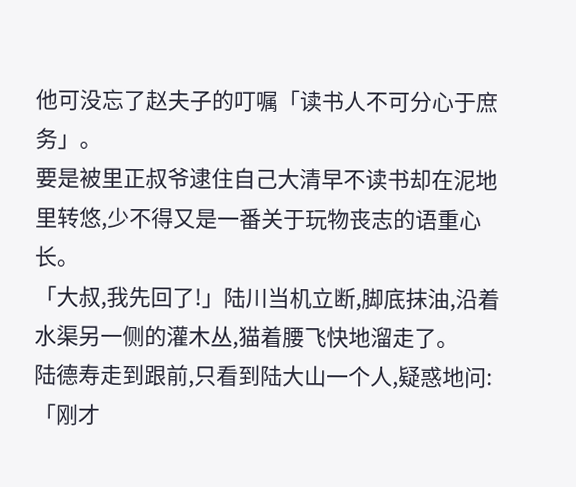他可没忘了赵夫子的叮嘱「读书人不可分心于庶务」。
要是被里正叔爷逮住自己大清早不读书却在泥地里转悠,少不得又是一番关于玩物丧志的语重心长。
「大叔,我先回了!」陆川当机立断,脚底抹油,沿着水渠另一侧的灌木丛,猫着腰飞快地溜走了。
陆德寿走到跟前,只看到陆大山一个人,疑惑地问:「刚才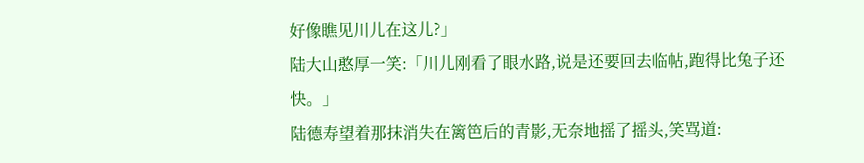好像瞧见川儿在这儿?」
陆大山憨厚一笑:「川儿刚看了眼水路,说是还要回去临帖,跑得比兔子还快。」
陆德寿望着那抹消失在篱笆后的青影,无奈地摇了摇头,笑骂道: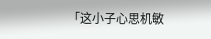「这小子心思机敏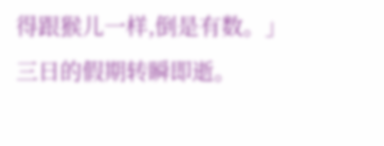得跟猴儿一样,倒是有数。」
三日的假期转瞬即逝。